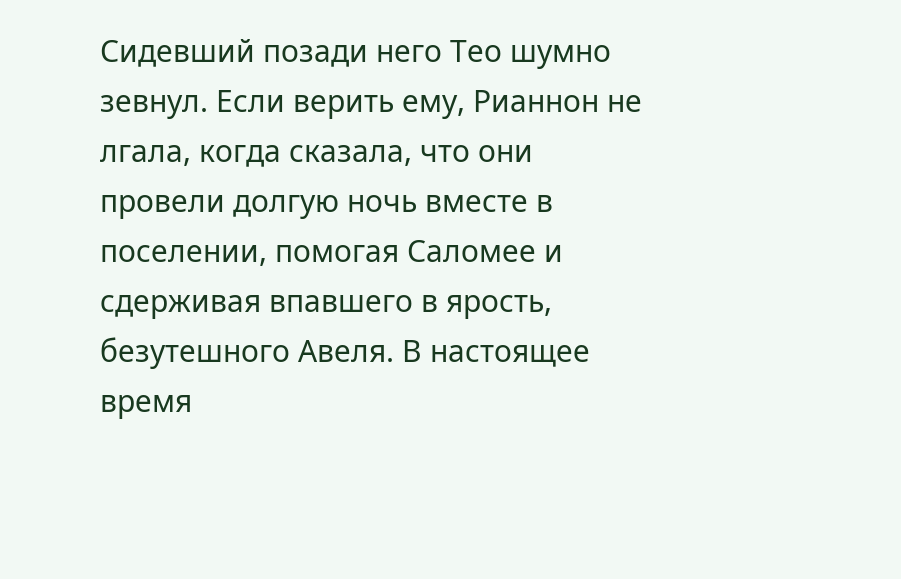Сидевший позади него Тео шумно зевнул. Если верить ему, Рианнон не лгала, когда сказала, что они провели долгую ночь вместе в поселении, помогая Саломее и сдерживая впавшего в ярость, безутешного Авеля. В настоящее время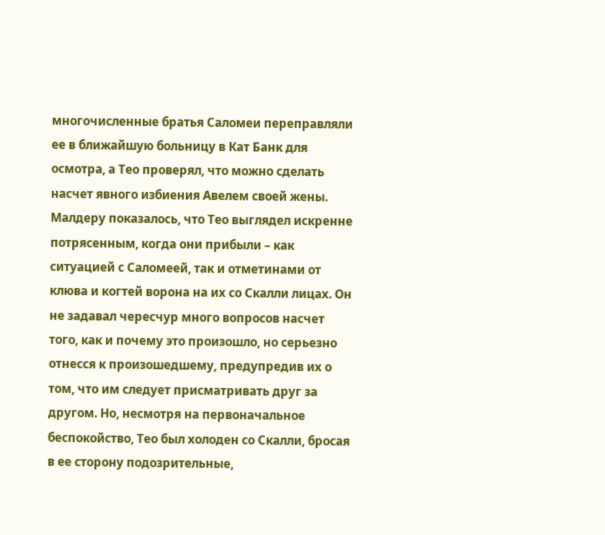многочисленные братья Саломеи переправляли ее в ближайшую больницу в Кат Банк для осмотра, а Тео проверял, что можно сделать насчет явного избиения Авелем своей жены.
Малдеру показалось, что Тео выглядел искренне потрясенным, когда они прибыли – как ситуацией с Саломеей, так и отметинами от клюва и когтей ворона на их со Скалли лицах. Он не задавал чересчур много вопросов насчет того, как и почему это произошло, но серьезно отнесся к произошедшему, предупредив их о том, что им следует присматривать друг за другом. Но, несмотря на первоначальное беспокойство, Тео был холоден со Скалли, бросая в ее сторону подозрительные,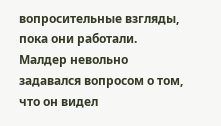вопросительные взгляды, пока они работали. Малдер невольно задавался вопросом о том, что он видел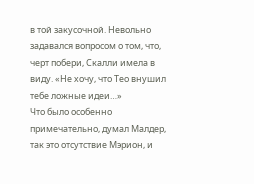в той закусочной. Невольно задавался вопросом о том, что, черт побери, Скалли имела в виду. «Не хочу, что Тео внушил тебе ложные идеи…»
Что было особенно примечательно, думал Малдер, так это отсутствие Мэрион, и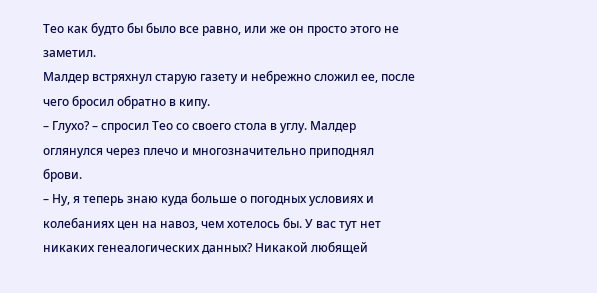Тео как будто бы было все равно, или же он просто этого не заметил.
Малдер встряхнул старую газету и небрежно сложил ее, после чего бросил обратно в кипу.
– Глухо? – спросил Тео со своего стола в углу. Малдер оглянулся через плечо и многозначительно приподнял брови.
– Ну, я теперь знаю куда больше о погодных условиях и колебаниях цен на навоз, чем хотелось бы. У вас тут нет никаких генеалогических данных? Никакой любящей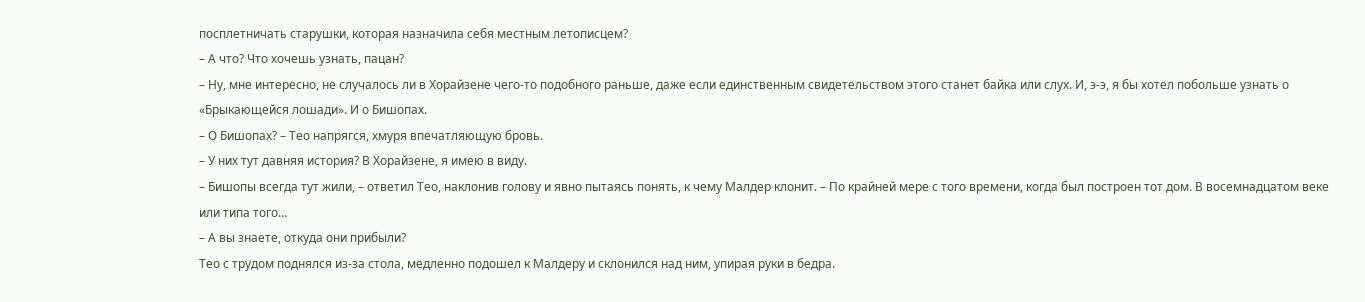посплетничать старушки, которая назначила себя местным летописцем?
– А что? Что хочешь узнать, пацан?
– Ну, мне интересно, не случалось ли в Хорайзене чего-то подобного раньше, даже если единственным свидетельством этого станет байка или слух. И, э-э, я бы хотел побольше узнать о «Брыкающейся лошади». И о Бишопах.
– О Бишопах? – Тео напрягся, хмуря впечатляющую бровь.
– У них тут давняя история? В Хорайзене, я имею в виду.
– Бишопы всегда тут жили, – ответил Тео, наклонив голову и явно пытаясь понять, к чему Малдер клонит. – По крайней мере с того времени, когда был построен тот дом. В восемнадцатом веке или типа того…
– А вы знаете, откуда они прибыли?
Тео с трудом поднялся из-за стола, медленно подошел к Малдеру и склонился над ним, упирая руки в бедра.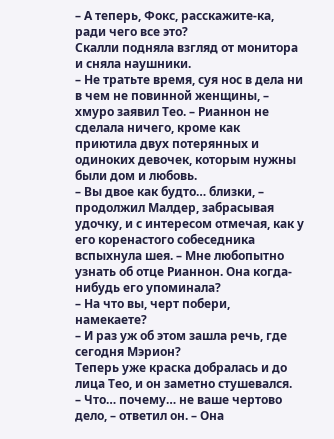– А теперь, Фокс, расскажите-ка, ради чего все это?
Скалли подняла взгляд от монитора и сняла наушники.
– Не тратьте время, суя нос в дела ни в чем не повинной женщины, – хмуро заявил Тео. – Рианнон не сделала ничего, кроме как приютила двух потерянных и одиноких девочек, которым нужны были дом и любовь.
– Вы двое как будто… близки, – продолжил Малдер, забрасывая удочку, и с интересом отмечая, как у его коренастого собеседника вспыхнула шея. – Мне любопытно узнать об отце Рианнон. Она когда-нибудь его упоминала?
– На что вы, черт побери, намекаете?
– И раз уж об этом зашла речь, где сегодня Мэрион?
Теперь уже краска добралась и до лица Тео, и он заметно стушевался.
– Что… почему… не ваше чертово дело, – ответил он. – Она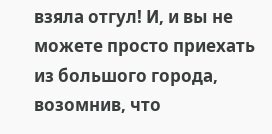взяла отгул! И, и вы не можете просто приехать из большого города, возомнив, что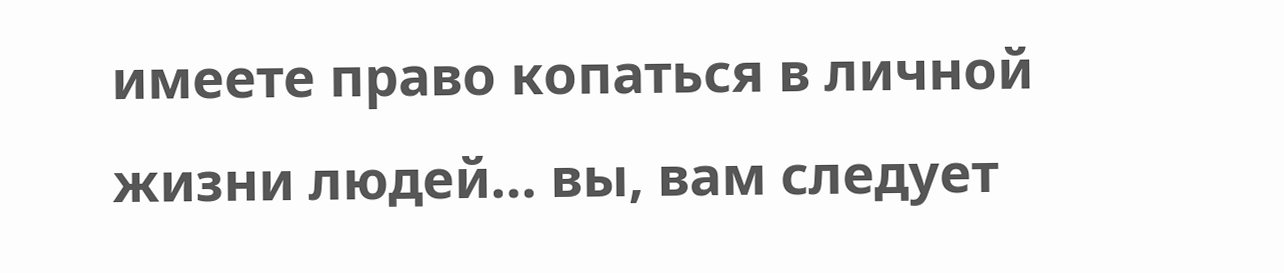имеете право копаться в личной жизни людей… вы, вам следует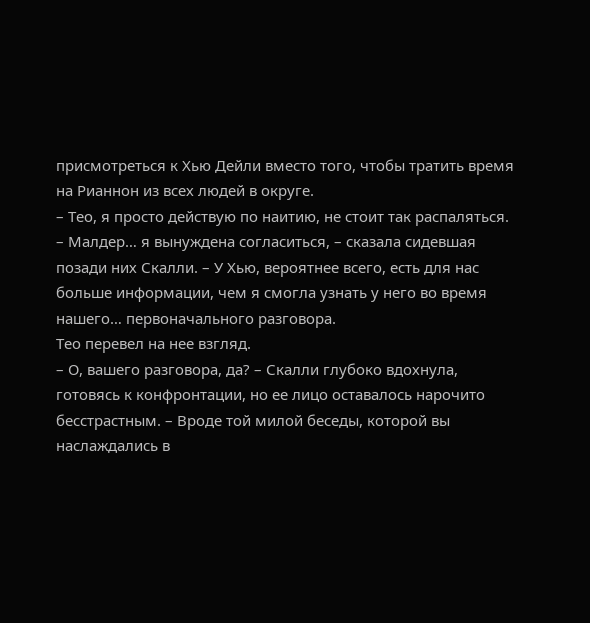присмотреться к Хью Дейли вместо того, чтобы тратить время на Рианнон из всех людей в округе.
– Тео, я просто действую по наитию, не стоит так распаляться.
– Малдер… я вынуждена согласиться, – сказала сидевшая позади них Скалли. – У Хью, вероятнее всего, есть для нас больше информации, чем я смогла узнать у него во время нашего… первоначального разговора.
Тео перевел на нее взгляд.
– О, вашего разговора, да? – Скалли глубоко вдохнула, готовясь к конфронтации, но ее лицо оставалось нарочито бесстрастным. – Вроде той милой беседы, которой вы наслаждались в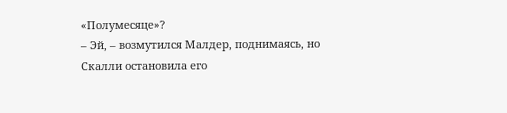«Полумесяце»?
– Эй, – возмутился Малдер, поднимаясь, но Скалли остановила его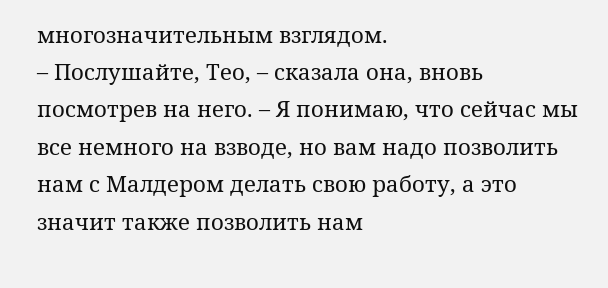многозначительным взглядом.
– Послушайте, Тео, – сказала она, вновь посмотрев на него. – Я понимаю, что сейчас мы все немного на взводе, но вам надо позволить нам с Малдером делать свою работу, а это значит также позволить нам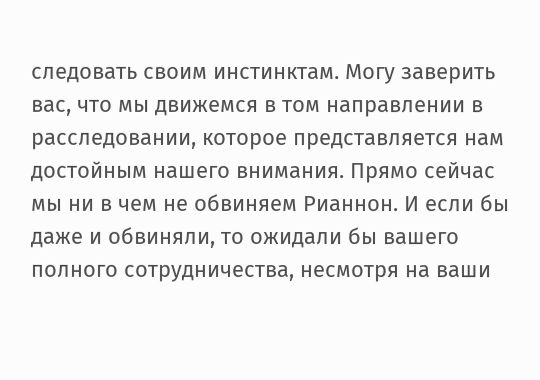следовать своим инстинктам. Могу заверить вас, что мы движемся в том направлении в расследовании, которое представляется нам достойным нашего внимания. Прямо сейчас мы ни в чем не обвиняем Рианнон. И если бы даже и обвиняли, то ожидали бы вашего полного сотрудничества, несмотря на ваши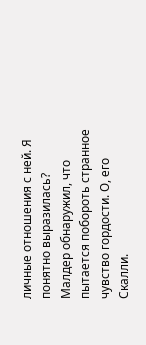личные отношения с ней. Я понятно выразилась?
Малдер обнаружил, что пытается побороть странное чувство гордости. О, его Скалли.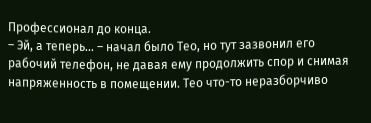Профессионал до конца.
– Эй, а теперь… – начал было Тео, но тут зазвонил его рабочий телефон, не давая ему продолжить спор и снимая напряженность в помещении. Тео что-то неразборчиво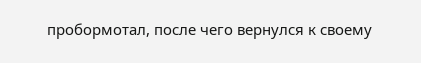пробормотал, после чего вернулся к своему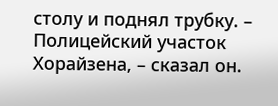столу и поднял трубку. – Полицейский участок Хорайзена, – сказал он.